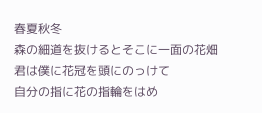春夏秋冬
森の細道を抜けるとそこに一面の花畑
君は僕に花冠を頭にのっけて
自分の指に花の指輪をはめ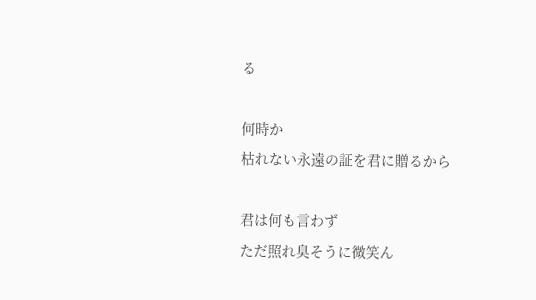る

何時か
枯れない永遠の証を君に贈るから

君は何も言わず
ただ照れ臭そうに微笑ん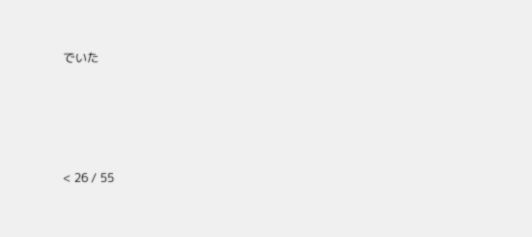でいた




< 26 / 55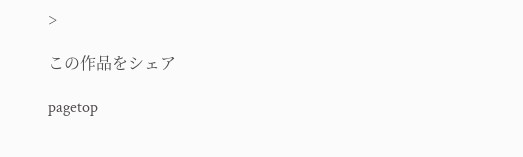>

この作品をシェア

pagetop